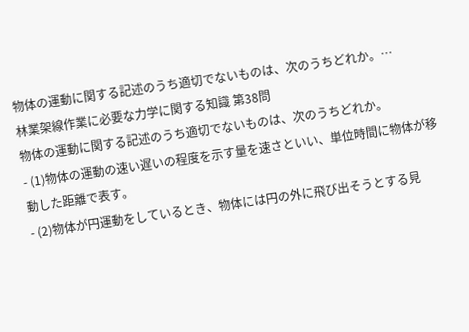物体の運動に関する記述のうち適切でないものは、次のうちどれか。…
林業架線作業に必要な力学に関する知識 第38問
物体の運動に関する記述のうち適切でないものは、次のうちどれか。
- (1)物体の運動の速い遅いの程度を示す量を速さといい、単位時間に物体が移動した距離で表す。
- (2)物体が円運動をしているとき、物体には円の外に飛び出そうとする見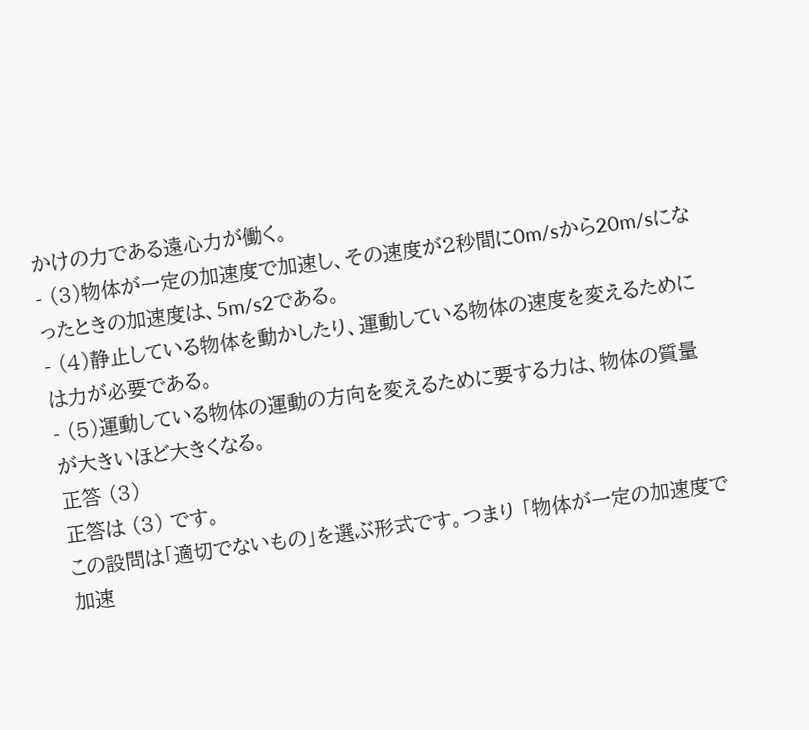かけの力である遠心力が働く。
- (3)物体が一定の加速度で加速し、その速度が2秒間に0m/sから20m/sになったときの加速度は、5m/s2である。
- (4)静止している物体を動かしたり、運動している物体の速度を変えるためには力が必要である。
- (5)運動している物体の運動の方向を変えるために要する力は、物体の質量が大きいほど大きくなる。
正答 (3)
正答は (3) です。
この設問は「適切でないもの」を選ぶ形式です。つまり 「物体が一定の加速度で加速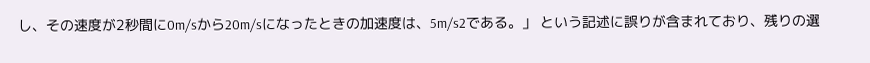し、その速度が2秒間に0m/sから20m/sになったときの加速度は、5m/s2である。」 という記述に誤りが含まれており、残りの選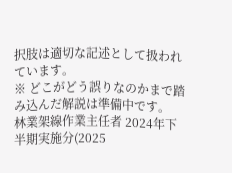択肢は適切な記述として扱われています。
※ どこがどう誤りなのかまで踏み込んだ解説は準備中です。
林業架線作業主任者 2024年下半期実施分(2025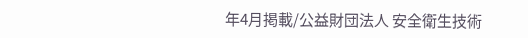年4月掲載/公益財団法人 安全衛生技術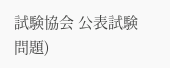試験協会 公表試験問題)